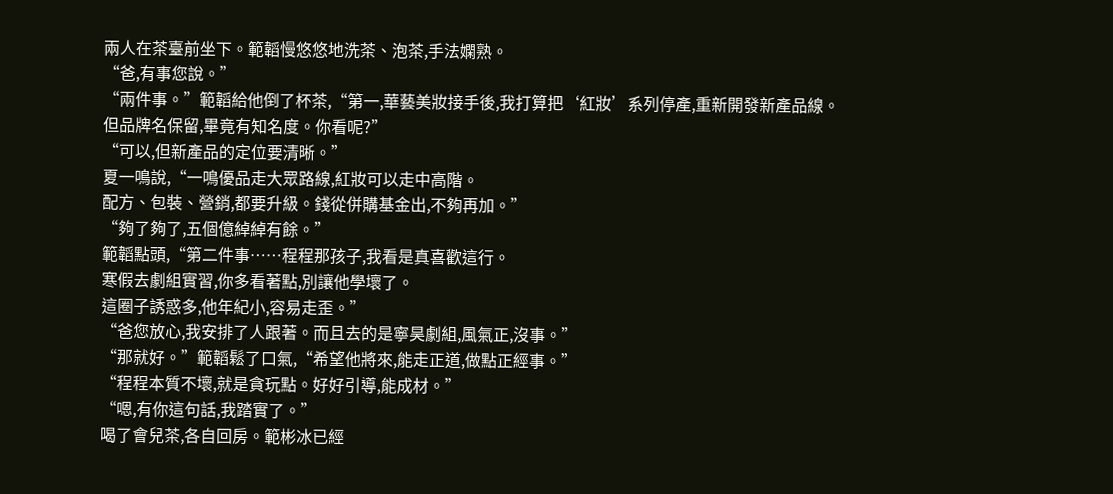兩人在茶臺前坐下。範韜慢悠悠地洗茶、泡茶,手法嫻熟。
“爸,有事您說。”
“兩件事。”範韜給他倒了杯茶,“第一,華藝美妝接手後,我打算把‘紅妝’系列停產,重新開發新產品線。
但品牌名保留,畢竟有知名度。你看呢?”
“可以,但新產品的定位要清晰。”
夏一鳴說,“一鳴優品走大眾路線,紅妝可以走中高階。
配方、包裝、營銷,都要升級。錢從併購基金出,不夠再加。”
“夠了夠了,五個億綽綽有餘。”
範韜點頭,“第二件事……程程那孩子,我看是真喜歡這行。
寒假去劇組實習,你多看著點,別讓他學壞了。
這圈子誘惑多,他年紀小,容易走歪。”
“爸您放心,我安排了人跟著。而且去的是寧昊劇組,風氣正,沒事。”
“那就好。”範韜鬆了口氣,“希望他將來,能走正道,做點正經事。”
“程程本質不壞,就是貪玩點。好好引導,能成材。”
“嗯,有你這句話,我踏實了。”
喝了會兒茶,各自回房。範彬冰已經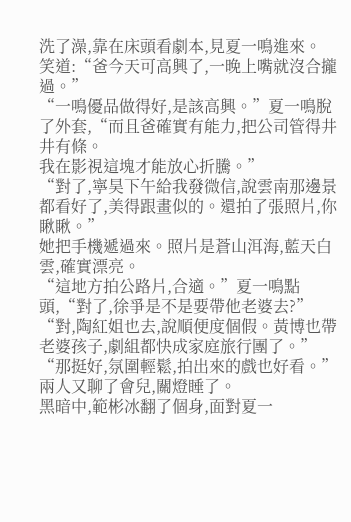洗了澡,靠在床頭看劇本,見夏一鳴進來。
笑道:“爸今天可高興了,一晚上嘴就沒合攏過。”
“一鳴優品做得好,是該高興。”夏一鳴脫了外套,“而且爸確實有能力,把公司管得井井有條。
我在影視這塊才能放心折騰。”
“對了,寧昊下午給我發微信,說雲南那邊景都看好了,美得跟畫似的。還拍了張照片,你瞅瞅。”
她把手機遞過來。照片是蒼山洱海,藍天白雲,確實漂亮。
“這地方拍公路片,合適。”夏一鳴點頭,“對了,徐爭是不是要帶他老婆去?”
“對,陶紅姐也去,說順便度個假。黃博也帶老婆孩子,劇組都快成家庭旅行團了。”
“那挺好,氛圍輕鬆,拍出來的戲也好看。”
兩人又聊了會兒,關燈睡了。
黑暗中,範彬冰翻了個身,面對夏一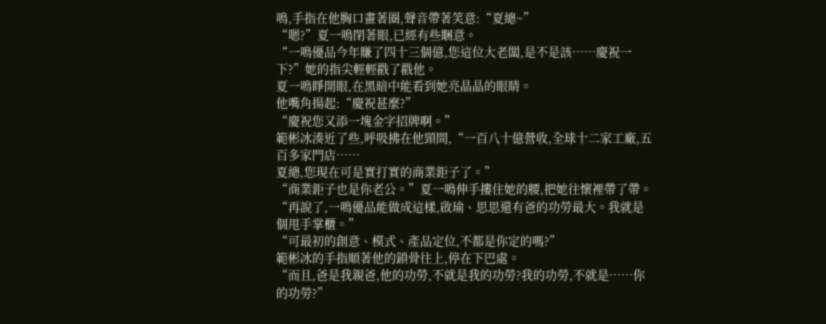鳴,手指在他胸口畫著圈,聲音帶著笑意:“夏總~”
“嗯?”夏一鳴閉著眼,已經有些睏意。
“一鳴優品今年賺了四十三個億,您這位大老闆,是不是該……慶祝一下?”她的指尖輕輕戳了戳他。
夏一鳴睜開眼,在黑暗中能看到她亮晶晶的眼睛。
他嘴角揚起:“慶祝甚麼?”
“慶祝您又添一塊金字招牌啊。”
範彬冰湊近了些,呼吸拂在他頸間,“一百八十億營收,全球十二家工廠,五百多家門店……
夏總,您現在可是實打實的商業鉅子了。”
“商業鉅子也是你老公。”夏一鳴伸手摟住她的腰,把她往懷裡帶了帶。
“再說了,一鳴優品能做成這樣,啟瑜、思思還有爸的功勞最大。我就是個甩手掌櫃。”
“可最初的創意、模式、產品定位,不都是你定的嗎?”
範彬冰的手指順著他的鎖骨往上,停在下巴處。
“而且,爸是我親爸,他的功勞,不就是我的功勞?我的功勞,不就是……你的功勞?”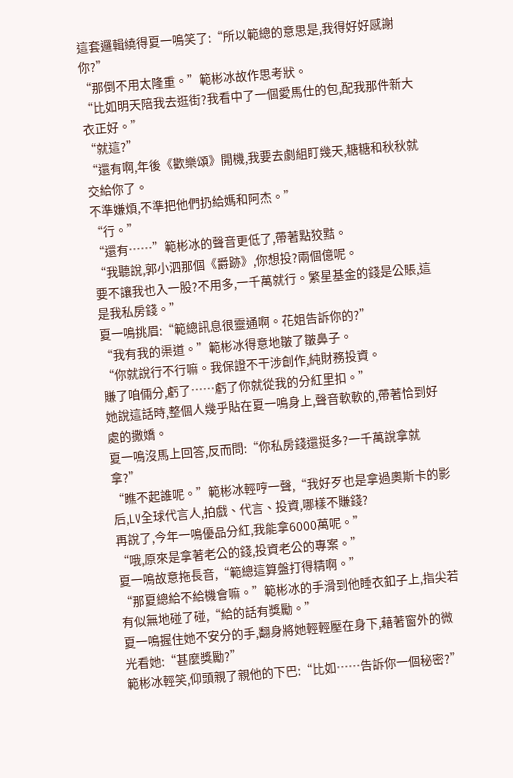這套邏輯繞得夏一鳴笑了:“所以範總的意思是,我得好好感謝你?”
“那倒不用太隆重。”範彬冰故作思考狀。
“比如明天陪我去逛街?我看中了一個愛馬仕的包,配我那件新大衣正好。”
“就這?”
“還有啊,年後《歡樂頌》開機,我要去劇組盯幾天,糖糖和秋秋就交給你了。
不準嫌煩,不準把他們扔給媽和阿杰。”
“行。”
“還有……”範彬冰的聲音更低了,帶著點狡黠。
“我聽說,郭小泗那個《爵跡》,你想投?兩個億呢。
要不讓我也入一股?不用多,一千萬就行。繁星基金的錢是公賬,這是我私房錢。”
夏一鳴挑眉:“範總訊息很靈通啊。花姐告訴你的?”
“我有我的渠道。”範彬冰得意地皺了皺鼻子。
“你就說行不行嘛。我保證不干涉創作,純財務投資。
賺了咱倆分,虧了……虧了你就從我的分紅里扣。”
她說這話時,整個人幾乎貼在夏一鳴身上,聲音軟軟的,帶著恰到好處的撒嬌。
夏一鳴沒馬上回答,反而問:“你私房錢還挺多?一千萬說拿就拿?”
“瞧不起誰呢。”範彬冰輕哼一聲,“我好歹也是拿過奧斯卡的影后,LV全球代言人,拍戲、代言、投資,哪樣不賺錢?
再說了,今年一鳴優品分紅,我能拿6000萬呢。”
“哦,原來是拿著老公的錢,投資老公的專案。”
夏一鳴故意拖長音,“範總這算盤打得精啊。”
“那夏總給不給機會嘛。”範彬冰的手滑到他睡衣釦子上,指尖若有似無地碰了碰,“給的話有獎勵。”
夏一鳴握住她不安分的手,翻身將她輕輕壓在身下,藉著窗外的微光看她:“甚麼獎勵?”
範彬冰輕笑,仰頭親了親他的下巴:“比如……告訴你一個秘密?”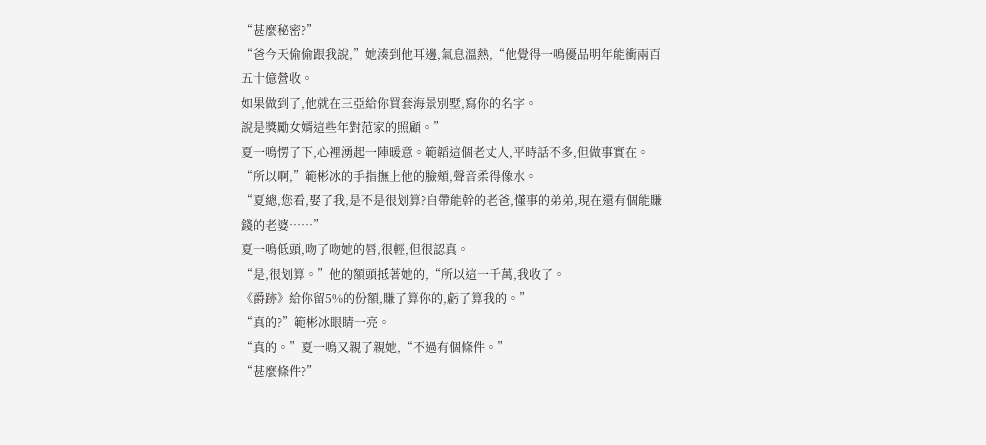“甚麼秘密?”
“爸今天偷偷跟我說,”她湊到他耳邊,氣息溫熱,“他覺得一鳴優品明年能衝兩百五十億營收。
如果做到了,他就在三亞給你買套海景別墅,寫你的名字。
說是獎勵女婿這些年對范家的照顧。”
夏一鳴愣了下,心裡湧起一陣暖意。範韜這個老丈人,平時話不多,但做事實在。
“所以啊,”範彬冰的手指撫上他的臉頰,聲音柔得像水。
“夏總,您看,娶了我,是不是很划算?自帶能幹的老爸,懂事的弟弟,現在還有個能賺錢的老婆……”
夏一鳴低頭,吻了吻她的唇,很輕,但很認真。
“是,很划算。”他的額頭抵著她的,“所以這一千萬,我收了。
《爵跡》給你留5%的份額,賺了算你的,虧了算我的。”
“真的?”範彬冰眼睛一亮。
“真的。”夏一鳴又親了親她,“不過有個條件。”
“甚麼條件?”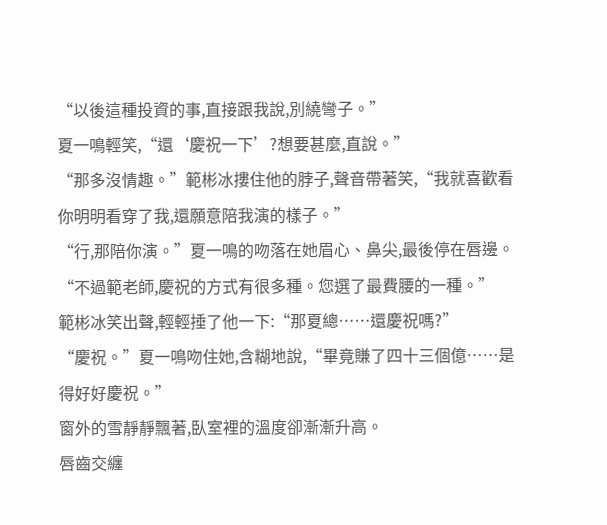“以後這種投資的事,直接跟我說,別繞彎子。”
夏一鳴輕笑,“還‘慶祝一下’?想要甚麼,直說。”
“那多沒情趣。”範彬冰摟住他的脖子,聲音帶著笑,“我就喜歡看你明明看穿了我,還願意陪我演的樣子。”
“行,那陪你演。”夏一鳴的吻落在她眉心、鼻尖,最後停在唇邊。
“不過範老師,慶祝的方式有很多種。您選了最費腰的一種。”
範彬冰笑出聲,輕輕捶了他一下:“那夏總……還慶祝嗎?”
“慶祝。”夏一鳴吻住她,含糊地說,“畢竟賺了四十三個億……是得好好慶祝。”
窗外的雪靜靜飄著,臥室裡的溫度卻漸漸升高。
唇齒交纏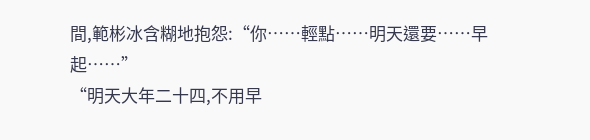間,範彬冰含糊地抱怨:“你……輕點……明天還要……早起……”
“明天大年二十四,不用早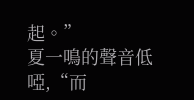起。”
夏一鳴的聲音低啞,“而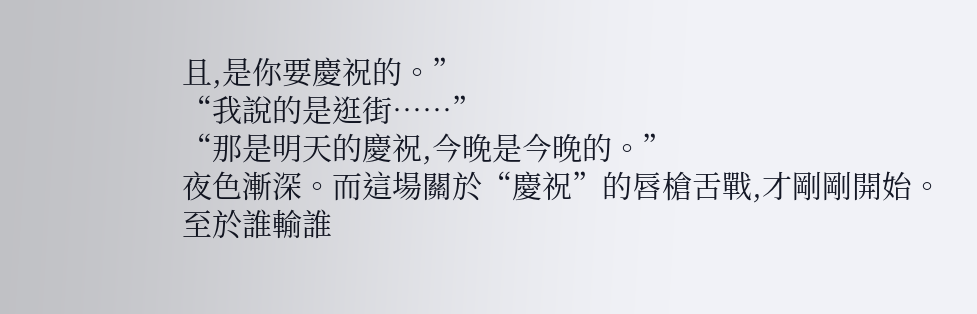且,是你要慶祝的。”
“我說的是逛街……”
“那是明天的慶祝,今晚是今晚的。”
夜色漸深。而這場關於“慶祝”的唇槍舌戰,才剛剛開始。
至於誰輸誰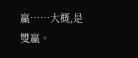贏……大概,是雙贏。